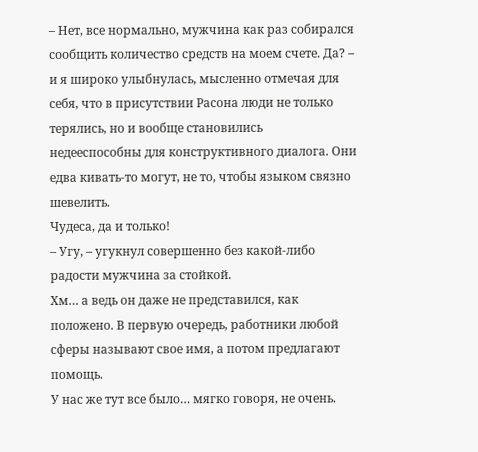– Нет, все нормально, мужчина как раз собирался сообщить количество средств на моем счете. Да? – и я широко улыбнулась, мысленно отмечая для себя, что в присутствии Расона люди не только терялись, но и вообще становились недееспособны для конструктивного диалога. Они едва кивать-то могут, не то, чтобы языком связно шевелить.
Чудеса, да и только!
– Угу, – угукнул совершенно без какой-либо радости мужчина за стойкой.
Хм… а ведь он даже не представился, как положено. В первую очередь, работники любой сферы называют свое имя, а потом предлагают помощь.
У нас же тут все было… мягко говоря, не очень.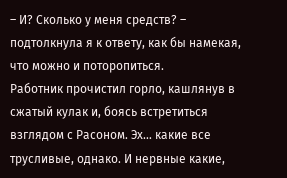– И? Сколько у меня средств? – подтолкнула я к ответу, как бы намекая, что можно и поторопиться.
Работник прочистил горло, кашлянув в сжатый кулак и, боясь встретиться взглядом с Расоном. Эх… какие все трусливые, однако. И нервные какие,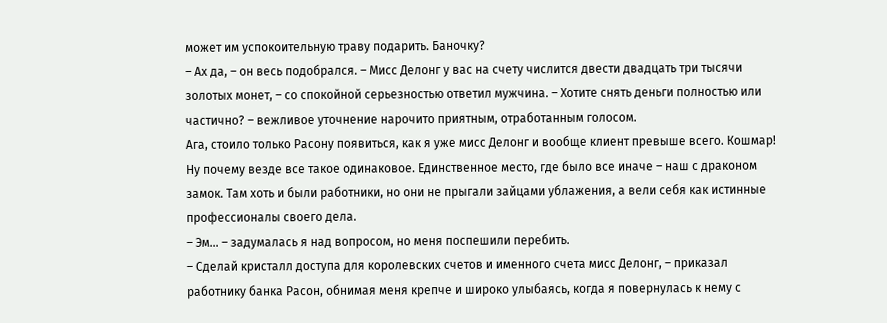может им успокоительную траву подарить. Баночку?
– Ах да, – он весь подобрался. – Мисс Делонг у вас на счету числится двести двадцать три тысячи золотых монет, – со спокойной серьезностью ответил мужчина. – Хотите снять деньги полностью или частично? – вежливое уточнение нарочито приятным, отработанным голосом.
Ага, стоило только Расону появиться, как я уже мисс Делонг и вообще клиент превыше всего. Кошмар! Ну почему везде все такое одинаковое. Единственное место, где было все иначе – наш с драконом замок. Там хоть и были работники, но они не прыгали зайцами ублажения, а вели себя как истинные профессионалы своего дела.
– Эм… – задумалась я над вопросом, но меня поспешили перебить.
– Сделай кристалл доступа для королевских счетов и именного счета мисс Делонг, – приказал работнику банка Расон, обнимая меня крепче и широко улыбаясь, когда я повернулась к нему с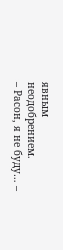явным неодобрением.
– Расон, я не буду… –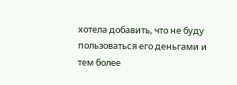хотела добавить, что не буду пользоваться его деньгами и тем более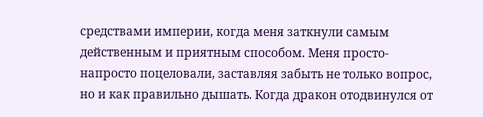средствами империи, когда меня заткнули самым действенным и приятным способом. Меня просто-напросто поцеловали, заставляя забыть не только вопрос, но и как правильно дышать. Когда дракон отодвинулся от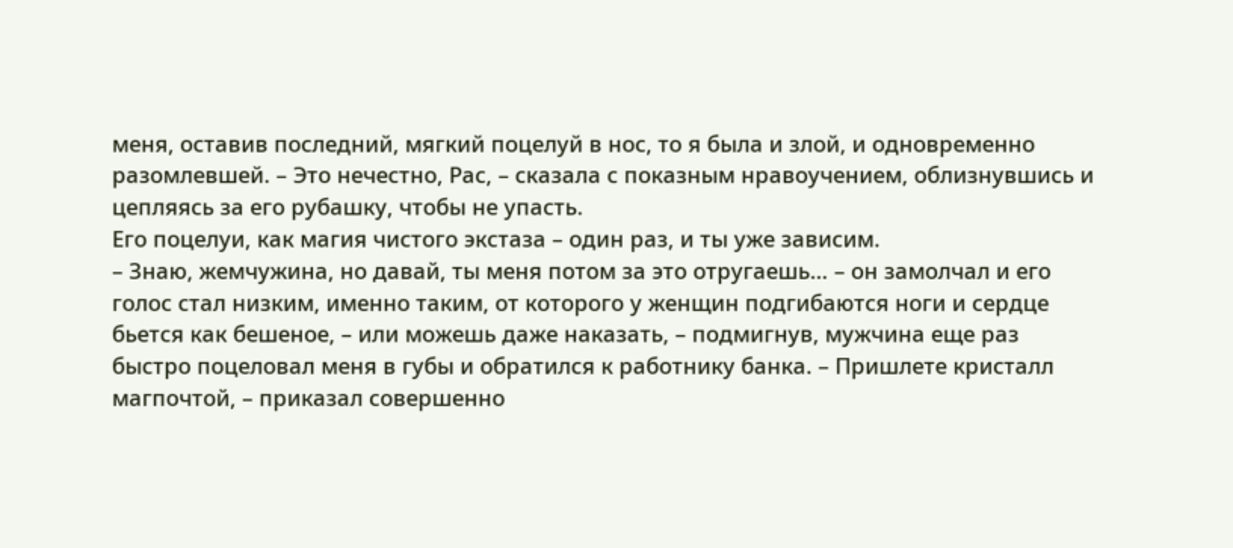меня, оставив последний, мягкий поцелуй в нос, то я была и злой, и одновременно разомлевшей. – Это нечестно, Рас, – сказала с показным нравоучением, облизнувшись и цепляясь за его рубашку, чтобы не упасть.
Его поцелуи, как магия чистого экстаза – один раз, и ты уже зависим.
– Знаю, жемчужина, но давай, ты меня потом за это отругаешь… – он замолчал и его голос стал низким, именно таким, от которого у женщин подгибаются ноги и сердце бьется как бешеное, – или можешь даже наказать, – подмигнув, мужчина еще раз быстро поцеловал меня в губы и обратился к работнику банка. – Пришлете кристалл магпочтой, – приказал совершенно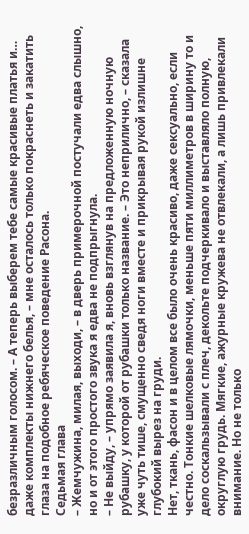безразличным голосом. – А теперь выберем тебе самые красивые платья и… даже комплекты нижнего белья, – мне осталось только покраснеть и закатить глаза на подобное ребяческое поведение Расона.
Седьмая глава
– Жемчужина, милая, выходи, – в дверь примерочной постучали едва слышно, но и от этого простого звука я едва не подпрыгнула.
– Не выйду, – упрямо заявила я, вновь взглянув на предложенную ночную рубашку, у которой от рубашки только название. – Это неприлично, – сказала уже чуть тише, смущенно сведя ноги вместе и прикрывая рукой излишне глубокий вырез на груди.
Нет, ткань, фасон и в целом все было очень красиво, даже сексуально, если честно. Тонкие шелковые лямочки, меньше пяти миллиметров в ширину то и дело соскальзывали с плеч, декольте подчеркивало и выставляло полную, округлую грудь. Мягкие, ажурные кружева не отвлекали, а лишь привлекали внимание. Но не только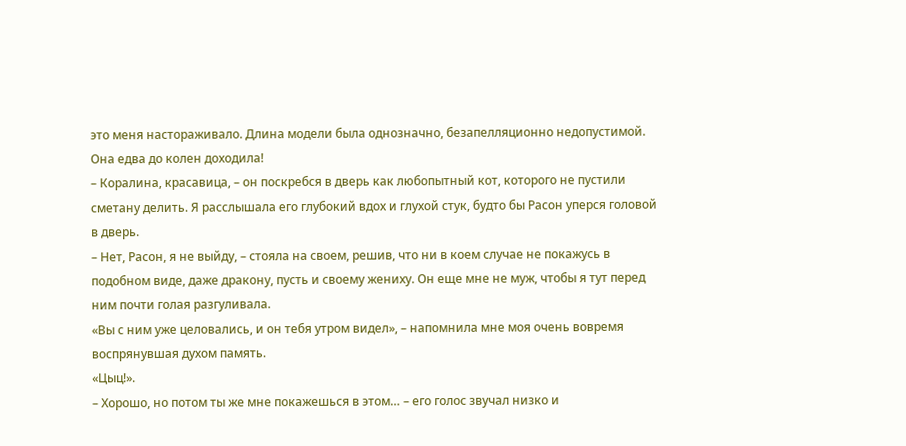это меня настораживало. Длина модели была однозначно, безапелляционно недопустимой. Она едва до колен доходила!
– Коралина, красавица, – он поскребся в дверь как любопытный кот, которого не пустили сметану делить. Я расслышала его глубокий вдох и глухой стук, будто бы Расон уперся головой в дверь.
– Нет, Расон, я не выйду, – стояла на своем, решив, что ни в коем случае не покажусь в подобном виде, даже дракону, пусть и своему жениху. Он еще мне не муж, чтобы я тут перед ним почти голая разгуливала.
«Вы с ним уже целовались, и он тебя утром видел», – напомнила мне моя очень вовремя воспрянувшая духом память.
«Цыц!».
– Хорошо, но потом ты же мне покажешься в этом… – его голос звучал низко и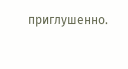приглушенно.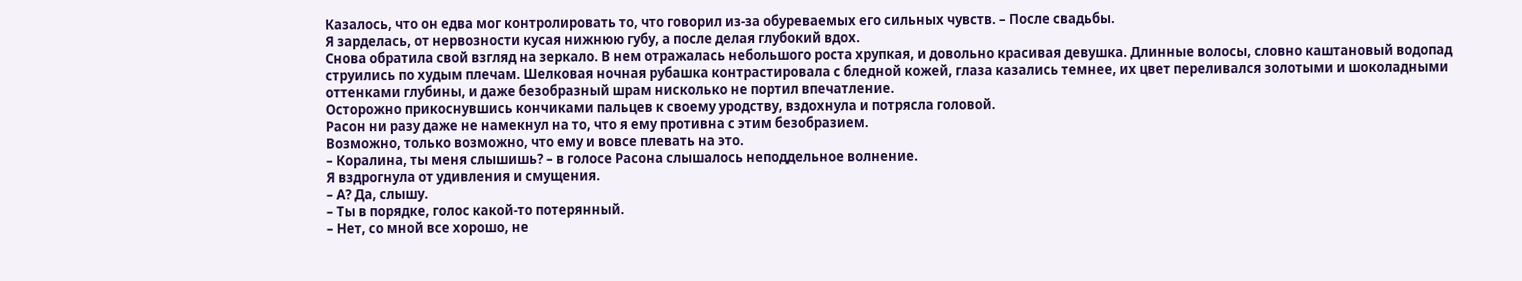Казалось, что он едва мог контролировать то, что говорил из-за обуреваемых его сильных чувств. – После свадьбы.
Я зарделась, от нервозности кусая нижнюю губу, а после делая глубокий вдох.
Снова обратила свой взгляд на зеркало. В нем отражалась небольшого роста хрупкая, и довольно красивая девушка. Длинные волосы, словно каштановый водопад струились по худым плечам. Шелковая ночная рубашка контрастировала с бледной кожей, глаза казались темнее, их цвет переливался золотыми и шоколадными оттенками глубины, и даже безобразный шрам нисколько не портил впечатление.
Осторожно прикоснувшись кончиками пальцев к своему уродству, вздохнула и потрясла головой.
Расон ни разу даже не намекнул на то, что я ему противна с этим безобразием.
Возможно, только возможно, что ему и вовсе плевать на это.
– Коралина, ты меня слышишь? – в голосе Расона слышалось неподдельное волнение.
Я вздрогнула от удивления и смущения.
– А? Да, слышу.
– Ты в порядке, голос какой-то потерянный.
– Нет, со мной все хорошо, не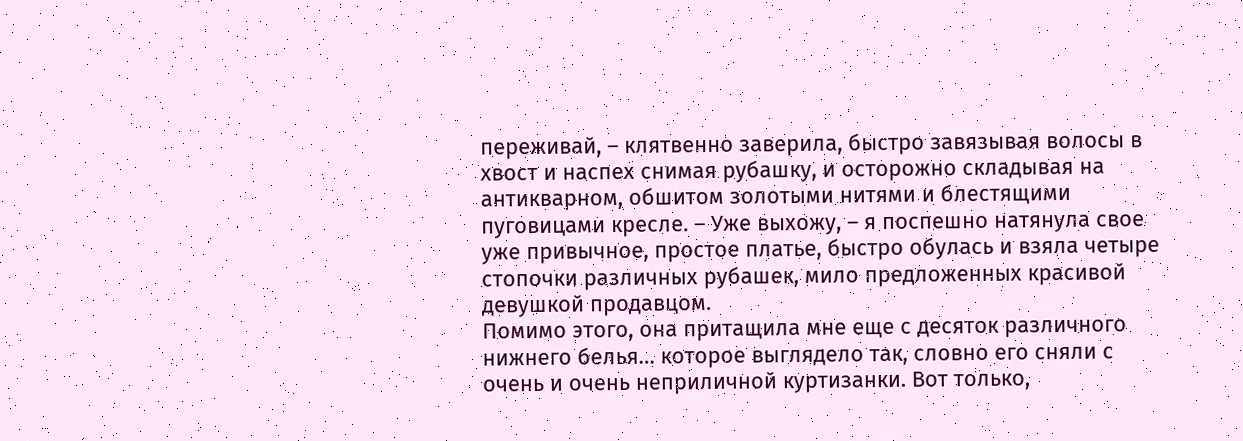переживай, – клятвенно заверила, быстро завязывая волосы в хвост и наспех снимая рубашку, и осторожно складывая на антикварном, обшитом золотыми нитями и блестящими пуговицами кресле. – Уже выхожу, – я поспешно натянула свое уже привычное, простое платье, быстро обулась и взяла четыре стопочки различных рубашек, мило предложенных красивой девушкой продавцом.
Помимо этого, она притащила мне еще с десяток различного нижнего белья… которое выглядело так, словно его сняли с очень и очень неприличной куртизанки. Вот только,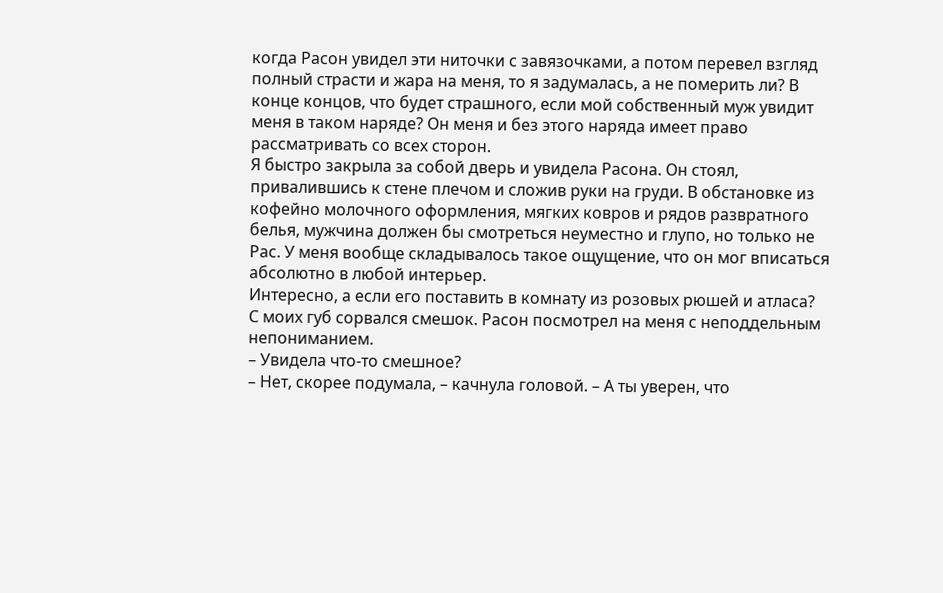когда Расон увидел эти ниточки с завязочками, а потом перевел взгляд полный страсти и жара на меня, то я задумалась, а не померить ли? В конце концов, что будет страшного, если мой собственный муж увидит меня в таком наряде? Он меня и без этого наряда имеет право рассматривать со всех сторон.
Я быстро закрыла за собой дверь и увидела Расона. Он стоял, привалившись к стене плечом и сложив руки на груди. В обстановке из кофейно молочного оформления, мягких ковров и рядов развратного белья, мужчина должен бы смотреться неуместно и глупо, но только не Рас. У меня вообще складывалось такое ощущение, что он мог вписаться абсолютно в любой интерьер.
Интересно, а если его поставить в комнату из розовых рюшей и атласа?
С моих губ сорвался смешок. Расон посмотрел на меня с неподдельным непониманием.
– Увидела что-то смешное?
– Нет, скорее подумала, – качнула головой. – А ты уверен, что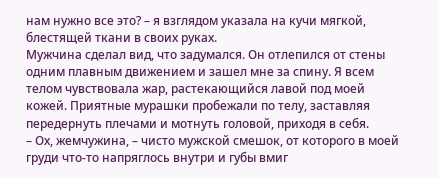нам нужно все это? – я взглядом указала на кучи мягкой, блестящей ткани в своих руках.
Мужчина сделал вид, что задумался. Он отлепился от стены одним плавным движением и зашел мне за спину. Я всем телом чувствовала жар, растекающийся лавой под моей кожей. Приятные мурашки пробежали по телу, заставляя передернуть плечами и мотнуть головой, приходя в себя.
– Ох, жемчужина, – чисто мужской смешок, от которого в моей груди что-то напряглось внутри и губы вмиг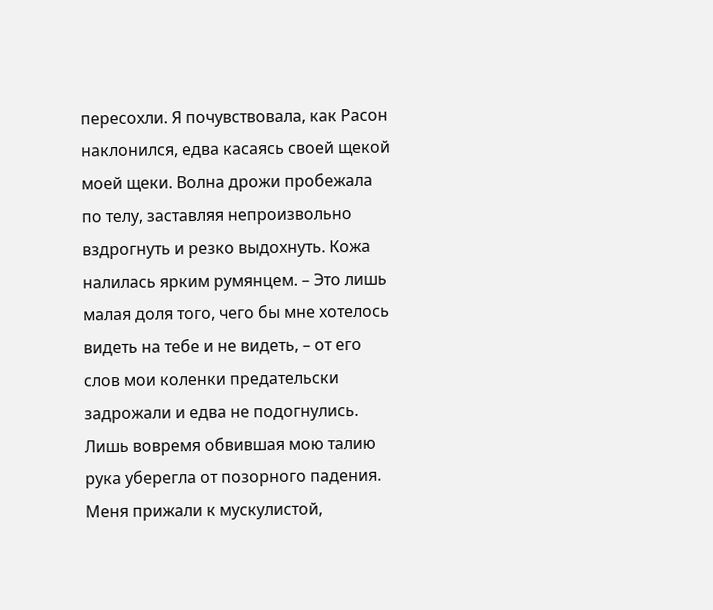пересохли. Я почувствовала, как Расон наклонился, едва касаясь своей щекой моей щеки. Волна дрожи пробежала по телу, заставляя непроизвольно вздрогнуть и резко выдохнуть. Кожа налилась ярким румянцем. – Это лишь малая доля того, чего бы мне хотелось видеть на тебе и не видеть, – от его слов мои коленки предательски задрожали и едва не подогнулись. Лишь вовремя обвившая мою талию рука уберегла от позорного падения. Меня прижали к мускулистой,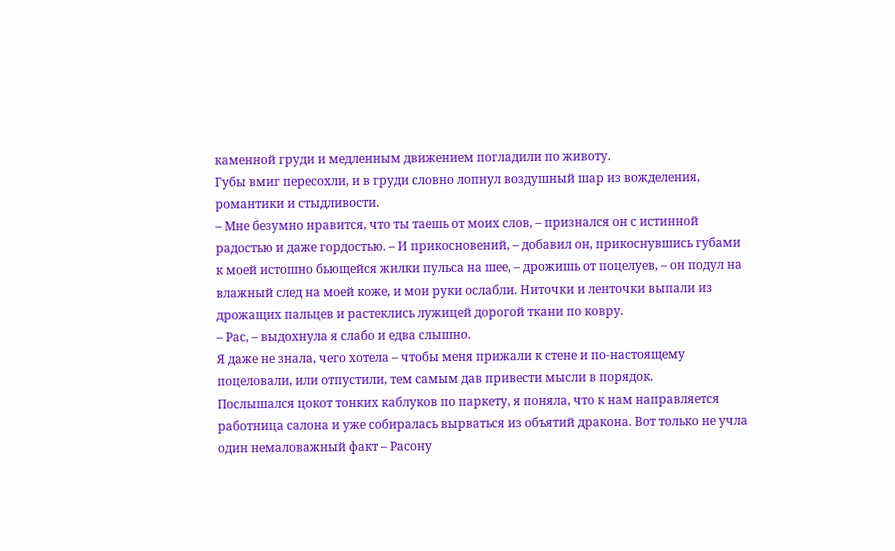каменной груди и медленным движением погладили по животу.
Губы вмиг пересохли, и в груди словно лопнул воздушный шар из вожделения, романтики и стыдливости.
– Мне безумно нравится, что ты таешь от моих слов, – признался он с истинной радостью и даже гордостью. – И прикосновений, – добавил он, прикоснувшись губами к моей истошно бьющейся жилки пульса на шее, – дрожишь от поцелуев, – он подул на влажный след на моей коже, и мои руки ослабли. Ниточки и ленточки выпали из дрожащих пальцев и растеклись лужицей дорогой ткани по ковру.
– Рас, – выдохнула я слабо и едва слышно.
Я даже не знала, чего хотела – чтобы меня прижали к стене и по-настоящему поцеловали, или отпустили, тем самым дав привести мысли в порядок.
Послышался цокот тонких каблуков по паркету, я поняла, что к нам направляется работница салона и уже собиралась вырваться из объятий дракона. Вот только не учла один немаловажный факт – Расону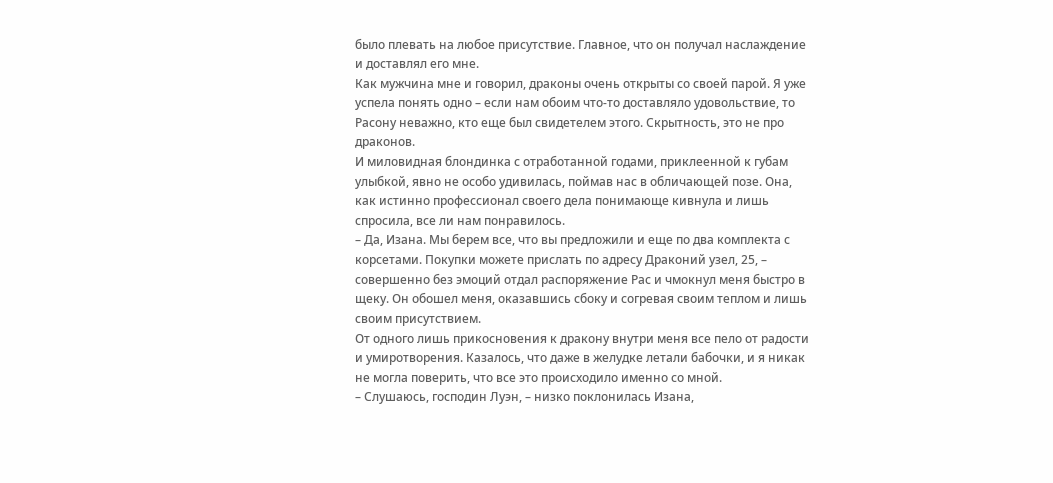было плевать на любое присутствие. Главное, что он получал наслаждение и доставлял его мне.
Как мужчина мне и говорил, драконы очень открыты со своей парой. Я уже успела понять одно – если нам обоим что-то доставляло удовольствие, то Расону неважно, кто еще был свидетелем этого. Скрытность, это не про драконов.
И миловидная блондинка с отработанной годами, приклеенной к губам улыбкой, явно не особо удивилась, поймав нас в обличающей позе. Она, как истинно профессионал своего дела понимающе кивнула и лишь спросила, все ли нам понравилось.
– Да, Изана. Мы берем все, что вы предложили и еще по два комплекта с корсетами. Покупки можете прислать по адресу Драконий узел, 25, – совершенно без эмоций отдал распоряжение Рас и чмокнул меня быстро в щеку. Он обошел меня, оказавшись сбоку и согревая своим теплом и лишь своим присутствием.
От одного лишь прикосновения к дракону внутри меня все пело от радости и умиротворения. Казалось, что даже в желудке летали бабочки, и я никак не могла поверить, что все это происходило именно со мной.
– Слушаюсь, господин Луэн, – низко поклонилась Изана,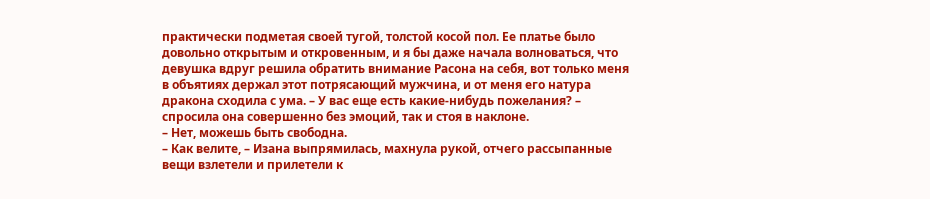практически подметая своей тугой, толстой косой пол. Ее платье было довольно открытым и откровенным, и я бы даже начала волноваться, что девушка вдруг решила обратить внимание Расона на себя, вот только меня в объятиях держал этот потрясающий мужчина, и от меня его натура дракона сходила с ума. – У вас еще есть какие-нибудь пожелания? – спросила она совершенно без эмоций, так и стоя в наклоне.
– Нет, можешь быть свободна.
– Как велите, – Изана выпрямилась, махнула рукой, отчего рассыпанные вещи взлетели и прилетели к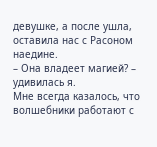девушке, а после ушла, оставила нас с Расоном наедине.
– Она владеет магией? – удивилась я.
Мне всегда казалось, что волшебники работают с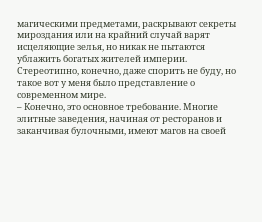магическими предметами, раскрывают секреты мироздания или на крайний случай варят исцеляющие зелья, но никак не пытаются ублажить богатых жителей империи. Стереотипно, конечно, даже спорить не буду, но такое вот у меня было представление о современном мире.
– Конечно, это основное требование. Многие элитные заведения, начиная от ресторанов и заканчивая булочными, имеют магов на своей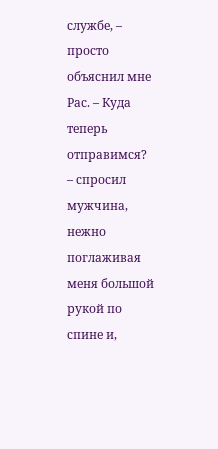службе, – просто объяснил мне Рас. – Куда теперь отправимся? – спросил мужчина, нежно поглаживая меня большой рукой по спине и,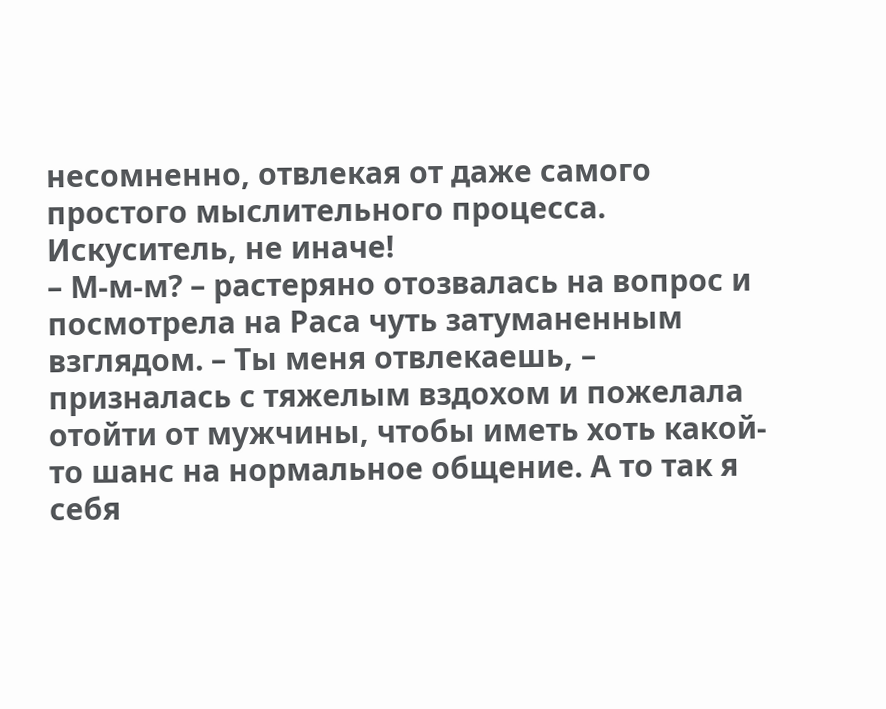несомненно, отвлекая от даже самого простого мыслительного процесса.
Искуситель, не иначе!
– М-м-м? – растеряно отозвалась на вопрос и посмотрела на Раса чуть затуманенным взглядом. – Ты меня отвлекаешь, – призналась с тяжелым вздохом и пожелала отойти от мужчины, чтобы иметь хоть какой-то шанс на нормальное общение. А то так я себя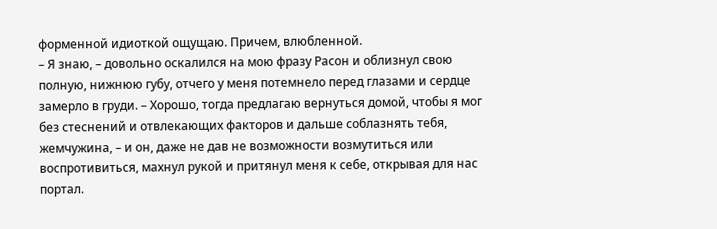форменной идиоткой ощущаю. Причем, влюбленной.
– Я знаю, – довольно оскалился на мою фразу Расон и облизнул свою полную, нижнюю губу, отчего у меня потемнело перед глазами и сердце замерло в груди. – Хорошо, тогда предлагаю вернуться домой, чтобы я мог без стеснений и отвлекающих факторов и дальше соблазнять тебя, жемчужина, – и он, даже не дав не возможности возмутиться или воспротивиться, махнул рукой и притянул меня к себе, открывая для нас портал.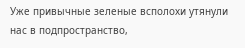Уже привычные зеленые всполохи утянули нас в подпространство,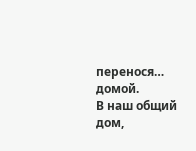перенося… домой.
В наш общий дом,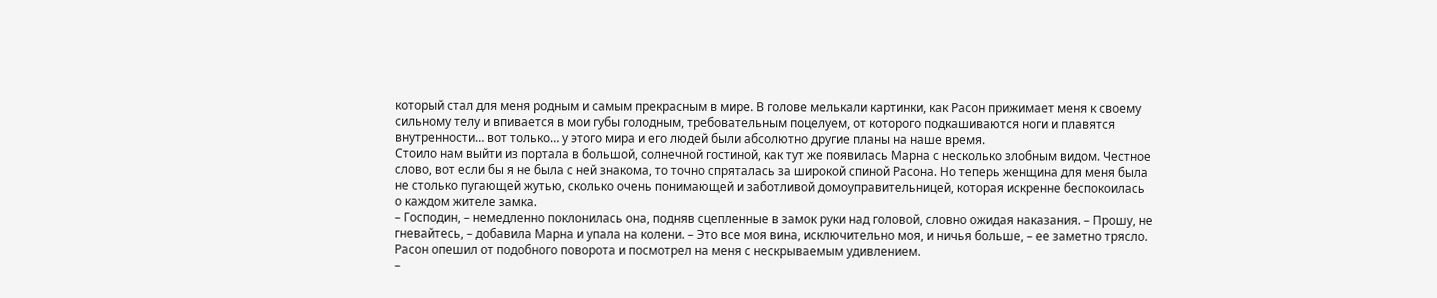который стал для меня родным и самым прекрасным в мире. В голове мелькали картинки, как Расон прижимает меня к своему сильному телу и впивается в мои губы голодным, требовательным поцелуем, от которого подкашиваются ноги и плавятся внутренности… вот только… у этого мира и его людей были абсолютно другие планы на наше время.
Стоило нам выйти из портала в большой, солнечной гостиной, как тут же появилась Марна с несколько злобным видом. Честное слово, вот если бы я не была с ней знакома, то точно спряталась за широкой спиной Расона. Но теперь женщина для меня была не столько пугающей жутью, сколько очень понимающей и заботливой домоуправительницей, которая искренне беспокоилась о каждом жителе замка.
– Господин, – немедленно поклонилась она, подняв сцепленные в замок руки над головой, словно ожидая наказания. – Прошу, не гневайтесь, – добавила Марна и упала на колени. – Это все моя вина, исключительно моя, и ничья больше, – ее заметно трясло.
Расон опешил от подобного поворота и посмотрел на меня с нескрываемым удивлением.
–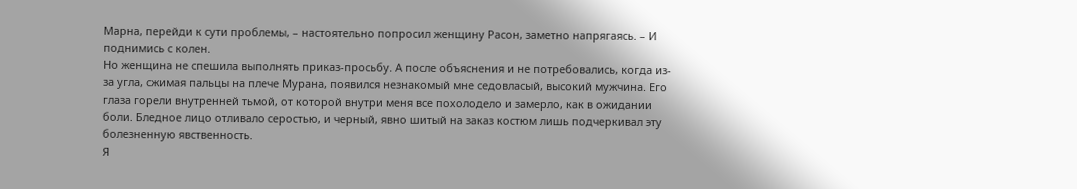Марна, перейди к сути проблемы, – настоятельно попросил женщину Расон, заметно напрягаясь. – И поднимись с колен.
Но женщина не спешила выполнять приказ-просьбу. А после объяснения и не потребовались, когда из-за угла, сжимая пальцы на плече Мурана, появился незнакомый мне седовласый, высокий мужчина. Его глаза горели внутренней тьмой, от которой внутри меня все похолодело и замерло, как в ожидании боли. Бледное лицо отливало серостью, и черный, явно шитый на заказ костюм лишь подчеркивал эту болезненную явственность.
Я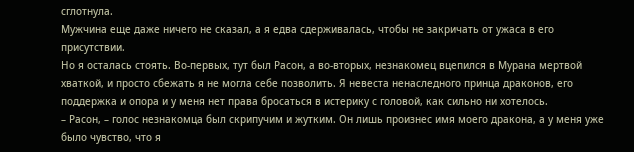сглотнула.
Мужчина еще даже ничего не сказал, а я едва сдерживалась, чтобы не закричать от ужаса в его присутствии.
Но я осталась стоять. Во-первых, тут был Расон, а во-вторых, незнакомец вцепился в Мурана мертвой хваткой, и просто сбежать я не могла себе позволить. Я невеста ненаследного принца драконов, его поддержка и опора и у меня нет права бросаться в истерику с головой, как сильно ни хотелось.
– Расон, – голос незнакомца был скрипучим и жутким. Он лишь произнес имя моего дракона, а у меня уже было чувство, что я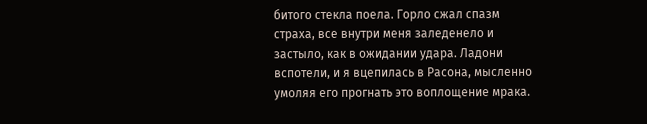битого стекла поела. Горло сжал спазм страха, все внутри меня заледенело и застыло, как в ожидании удара. Ладони вспотели, и я вцепилась в Расона, мысленно умоляя его прогнать это воплощение мрака.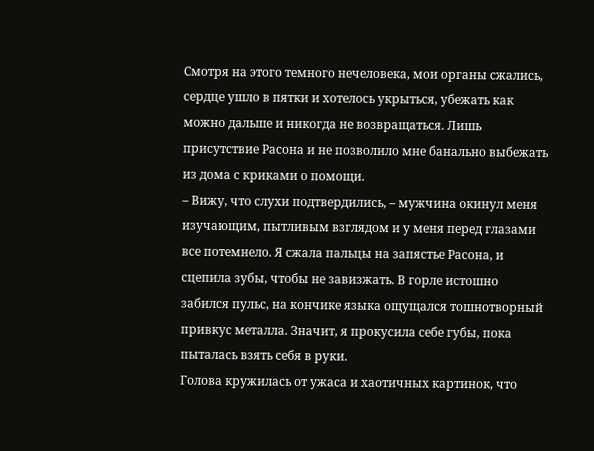Смотря на этого темного нечеловека, мои органы сжались, сердце ушло в пятки и хотелось укрыться, убежать как можно дальше и никогда не возвращаться. Лишь присутствие Расона и не позволило мне банально выбежать из дома с криками о помощи.
– Вижу, что слухи подтвердились, – мужчина окинул меня изучающим, пытливым взглядом и у меня перед глазами все потемнело. Я сжала пальцы на запястье Расона, и сцепила зубы, чтобы не завизжать. В горле истошно забился пульс, на кончике языка ощущался тошнотворный привкус металла. Значит, я прокусила себе губы, пока пыталась взять себя в руки.
Голова кружилась от ужаса и хаотичных картинок, что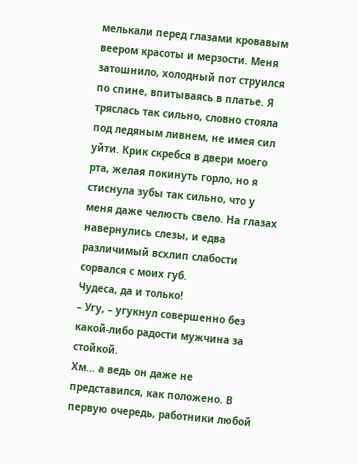мелькали перед глазами кровавым веером красоты и мерзости. Меня затошнило, холодный пот струился по спине, впитываясь в платье. Я тряслась так сильно, словно стояла под ледяным ливнем, не имея сил уйти. Крик скребся в двери моего рта, желая покинуть горло, но я стиснула зубы так сильно, что у меня даже челюсть свело. На глазах навернулись слезы, и едва различимый всхлип слабости сорвался с моих губ.
Чудеса, да и только!
– Угу, – угукнул совершенно без какой-либо радости мужчина за стойкой.
Хм… а ведь он даже не представился, как положено. В первую очередь, работники любой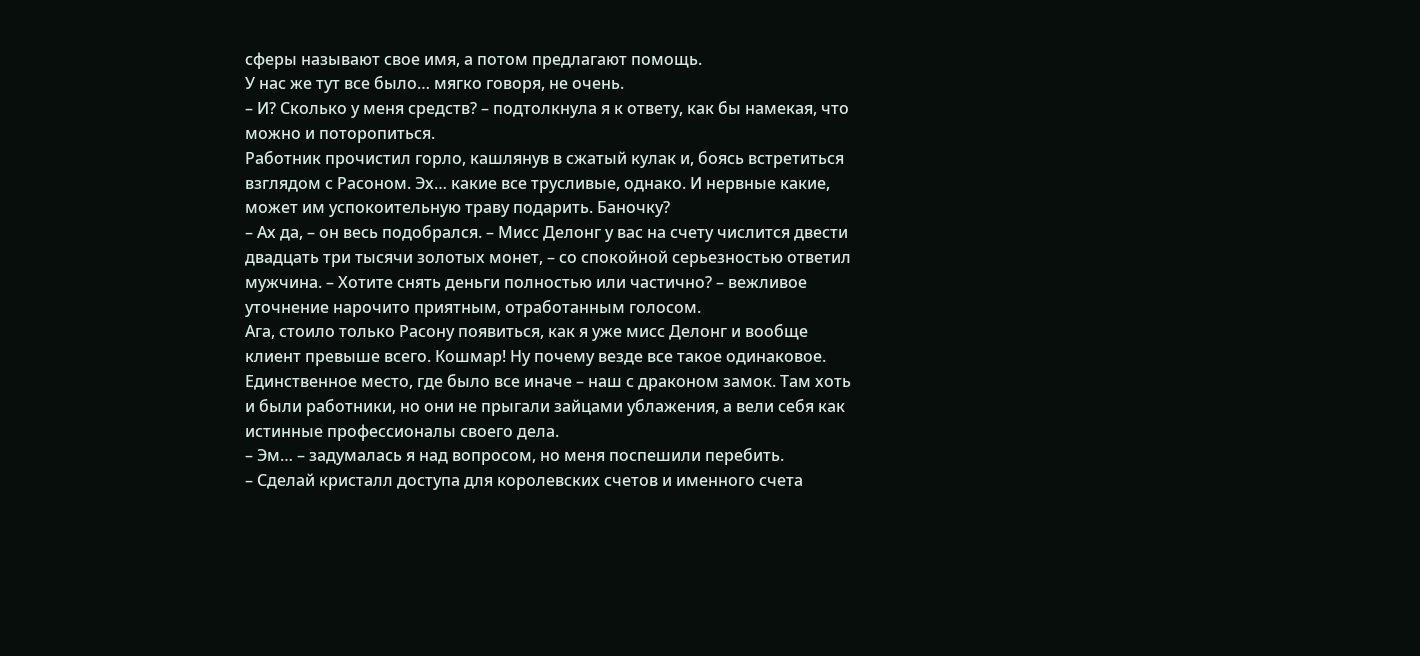сферы называют свое имя, а потом предлагают помощь.
У нас же тут все было… мягко говоря, не очень.
– И? Сколько у меня средств? – подтолкнула я к ответу, как бы намекая, что можно и поторопиться.
Работник прочистил горло, кашлянув в сжатый кулак и, боясь встретиться взглядом с Расоном. Эх… какие все трусливые, однако. И нервные какие, может им успокоительную траву подарить. Баночку?
– Ах да, – он весь подобрался. – Мисс Делонг у вас на счету числится двести двадцать три тысячи золотых монет, – со спокойной серьезностью ответил мужчина. – Хотите снять деньги полностью или частично? – вежливое уточнение нарочито приятным, отработанным голосом.
Ага, стоило только Расону появиться, как я уже мисс Делонг и вообще клиент превыше всего. Кошмар! Ну почему везде все такое одинаковое. Единственное место, где было все иначе – наш с драконом замок. Там хоть и были работники, но они не прыгали зайцами ублажения, а вели себя как истинные профессионалы своего дела.
– Эм… – задумалась я над вопросом, но меня поспешили перебить.
– Сделай кристалл доступа для королевских счетов и именного счета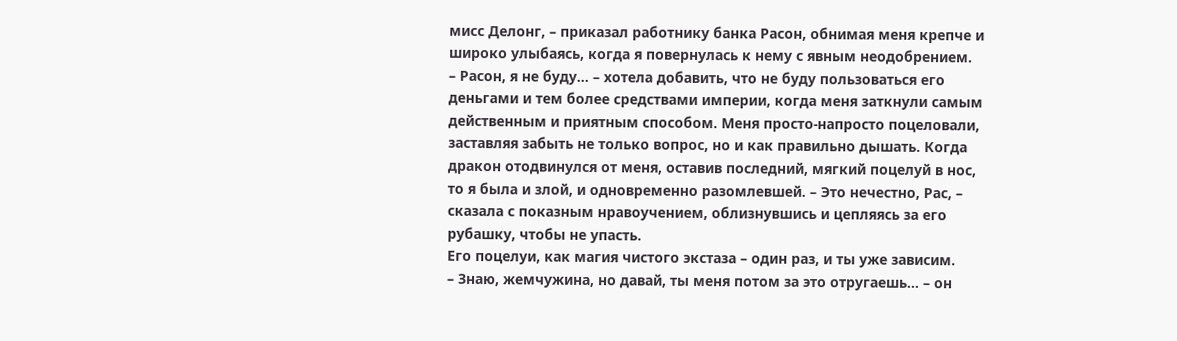мисс Делонг, – приказал работнику банка Расон, обнимая меня крепче и широко улыбаясь, когда я повернулась к нему с явным неодобрением.
– Расон, я не буду… – хотела добавить, что не буду пользоваться его деньгами и тем более средствами империи, когда меня заткнули самым действенным и приятным способом. Меня просто-напросто поцеловали, заставляя забыть не только вопрос, но и как правильно дышать. Когда дракон отодвинулся от меня, оставив последний, мягкий поцелуй в нос, то я была и злой, и одновременно разомлевшей. – Это нечестно, Рас, – сказала с показным нравоучением, облизнувшись и цепляясь за его рубашку, чтобы не упасть.
Его поцелуи, как магия чистого экстаза – один раз, и ты уже зависим.
– Знаю, жемчужина, но давай, ты меня потом за это отругаешь… – он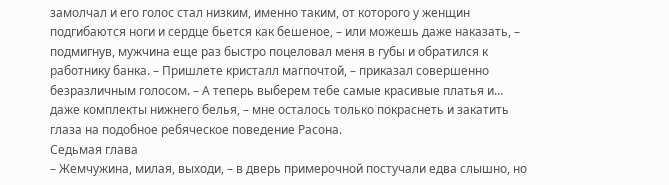замолчал и его голос стал низким, именно таким, от которого у женщин подгибаются ноги и сердце бьется как бешеное, – или можешь даже наказать, – подмигнув, мужчина еще раз быстро поцеловал меня в губы и обратился к работнику банка. – Пришлете кристалл магпочтой, – приказал совершенно безразличным голосом. – А теперь выберем тебе самые красивые платья и… даже комплекты нижнего белья, – мне осталось только покраснеть и закатить глаза на подобное ребяческое поведение Расона.
Седьмая глава
– Жемчужина, милая, выходи, – в дверь примерочной постучали едва слышно, но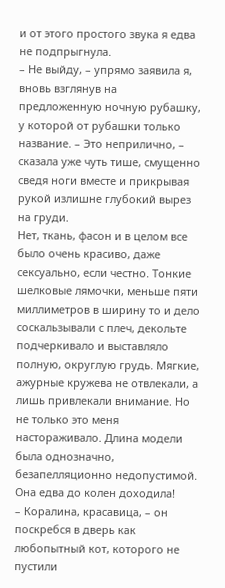и от этого простого звука я едва не подпрыгнула.
– Не выйду, – упрямо заявила я, вновь взглянув на предложенную ночную рубашку, у которой от рубашки только название. – Это неприлично, – сказала уже чуть тише, смущенно сведя ноги вместе и прикрывая рукой излишне глубокий вырез на груди.
Нет, ткань, фасон и в целом все было очень красиво, даже сексуально, если честно. Тонкие шелковые лямочки, меньше пяти миллиметров в ширину то и дело соскальзывали с плеч, декольте подчеркивало и выставляло полную, округлую грудь. Мягкие, ажурные кружева не отвлекали, а лишь привлекали внимание. Но не только это меня настораживало. Длина модели была однозначно, безапелляционно недопустимой. Она едва до колен доходила!
– Коралина, красавица, – он поскребся в дверь как любопытный кот, которого не пустили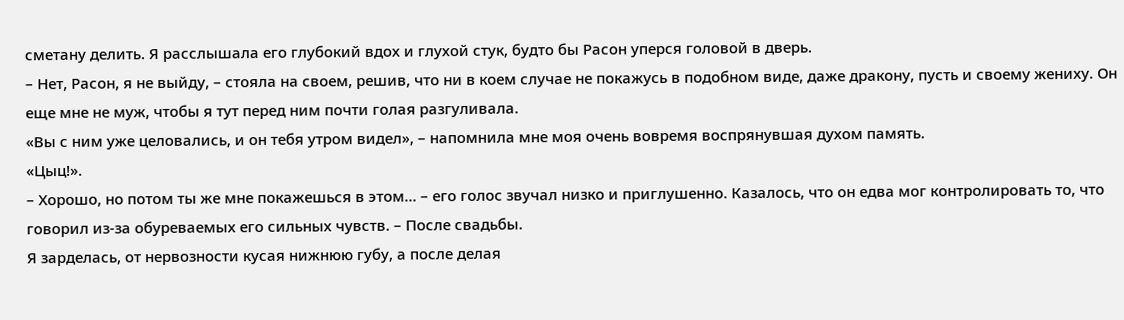сметану делить. Я расслышала его глубокий вдох и глухой стук, будто бы Расон уперся головой в дверь.
– Нет, Расон, я не выйду, – стояла на своем, решив, что ни в коем случае не покажусь в подобном виде, даже дракону, пусть и своему жениху. Он еще мне не муж, чтобы я тут перед ним почти голая разгуливала.
«Вы с ним уже целовались, и он тебя утром видел», – напомнила мне моя очень вовремя воспрянувшая духом память.
«Цыц!».
– Хорошо, но потом ты же мне покажешься в этом… – его голос звучал низко и приглушенно. Казалось, что он едва мог контролировать то, что говорил из-за обуреваемых его сильных чувств. – После свадьбы.
Я зарделась, от нервозности кусая нижнюю губу, а после делая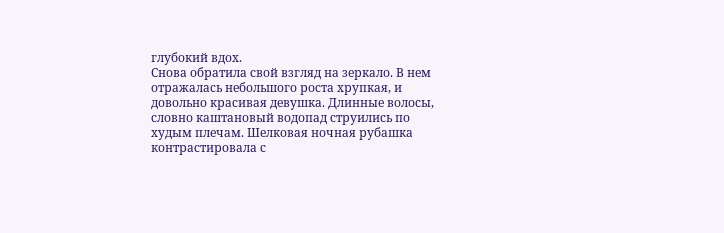глубокий вдох.
Снова обратила свой взгляд на зеркало. В нем отражалась небольшого роста хрупкая, и довольно красивая девушка. Длинные волосы, словно каштановый водопад струились по худым плечам. Шелковая ночная рубашка контрастировала с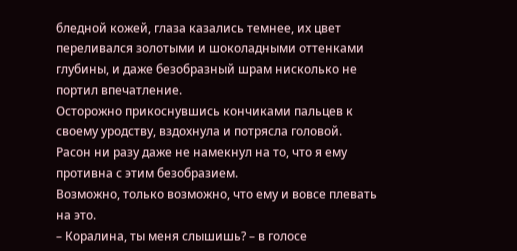бледной кожей, глаза казались темнее, их цвет переливался золотыми и шоколадными оттенками глубины, и даже безобразный шрам нисколько не портил впечатление.
Осторожно прикоснувшись кончиками пальцев к своему уродству, вздохнула и потрясла головой.
Расон ни разу даже не намекнул на то, что я ему противна с этим безобразием.
Возможно, только возможно, что ему и вовсе плевать на это.
– Коралина, ты меня слышишь? – в голосе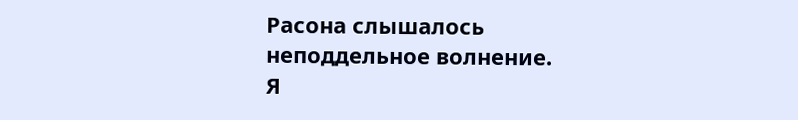Расона слышалось неподдельное волнение.
Я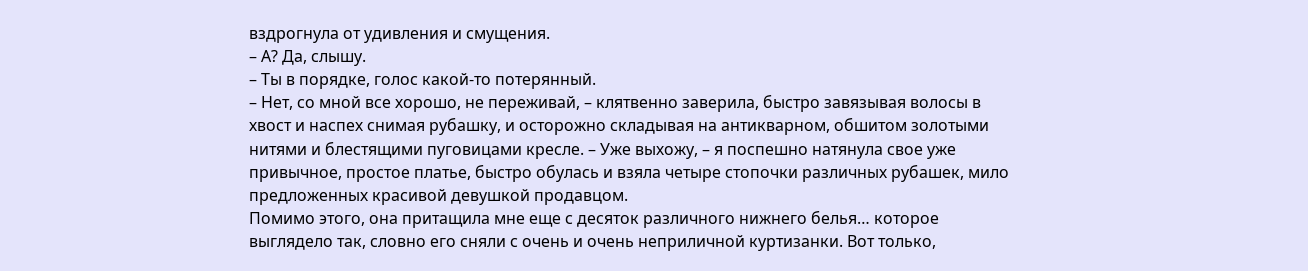вздрогнула от удивления и смущения.
– А? Да, слышу.
– Ты в порядке, голос какой-то потерянный.
– Нет, со мной все хорошо, не переживай, – клятвенно заверила, быстро завязывая волосы в хвост и наспех снимая рубашку, и осторожно складывая на антикварном, обшитом золотыми нитями и блестящими пуговицами кресле. – Уже выхожу, – я поспешно натянула свое уже привычное, простое платье, быстро обулась и взяла четыре стопочки различных рубашек, мило предложенных красивой девушкой продавцом.
Помимо этого, она притащила мне еще с десяток различного нижнего белья… которое выглядело так, словно его сняли с очень и очень неприличной куртизанки. Вот только,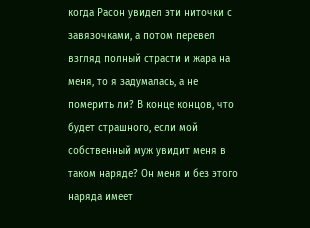когда Расон увидел эти ниточки с завязочками, а потом перевел взгляд полный страсти и жара на меня, то я задумалась, а не померить ли? В конце концов, что будет страшного, если мой собственный муж увидит меня в таком наряде? Он меня и без этого наряда имеет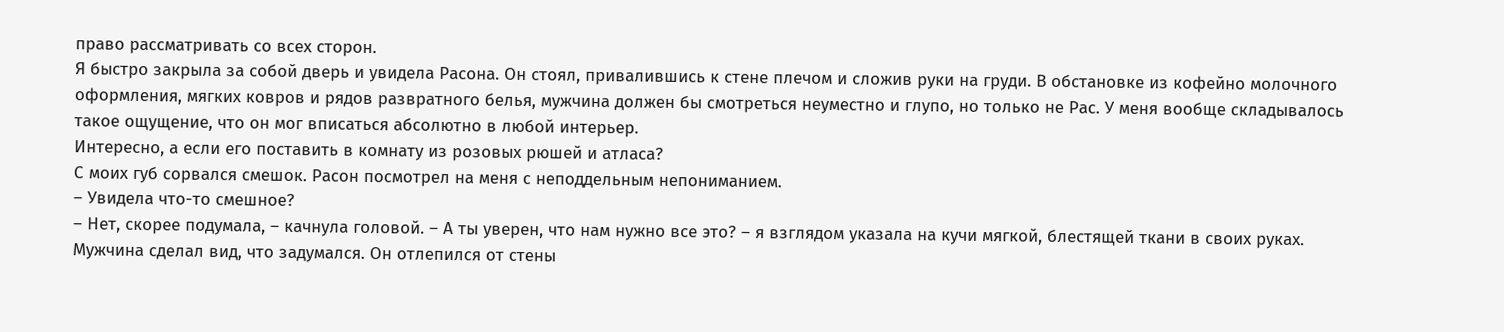право рассматривать со всех сторон.
Я быстро закрыла за собой дверь и увидела Расона. Он стоял, привалившись к стене плечом и сложив руки на груди. В обстановке из кофейно молочного оформления, мягких ковров и рядов развратного белья, мужчина должен бы смотреться неуместно и глупо, но только не Рас. У меня вообще складывалось такое ощущение, что он мог вписаться абсолютно в любой интерьер.
Интересно, а если его поставить в комнату из розовых рюшей и атласа?
С моих губ сорвался смешок. Расон посмотрел на меня с неподдельным непониманием.
– Увидела что-то смешное?
– Нет, скорее подумала, – качнула головой. – А ты уверен, что нам нужно все это? – я взглядом указала на кучи мягкой, блестящей ткани в своих руках.
Мужчина сделал вид, что задумался. Он отлепился от стены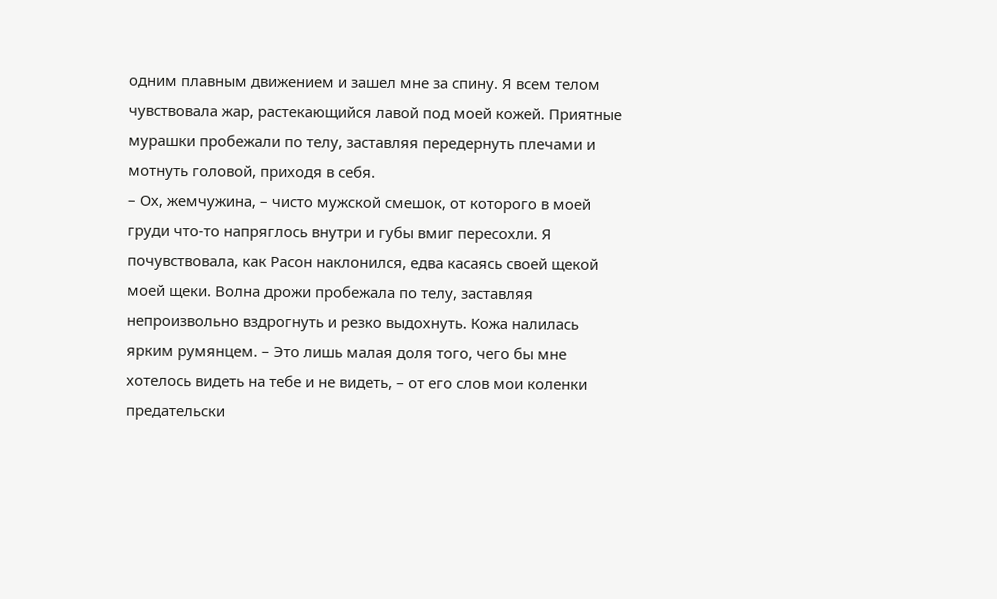одним плавным движением и зашел мне за спину. Я всем телом чувствовала жар, растекающийся лавой под моей кожей. Приятные мурашки пробежали по телу, заставляя передернуть плечами и мотнуть головой, приходя в себя.
– Ох, жемчужина, – чисто мужской смешок, от которого в моей груди что-то напряглось внутри и губы вмиг пересохли. Я почувствовала, как Расон наклонился, едва касаясь своей щекой моей щеки. Волна дрожи пробежала по телу, заставляя непроизвольно вздрогнуть и резко выдохнуть. Кожа налилась ярким румянцем. – Это лишь малая доля того, чего бы мне хотелось видеть на тебе и не видеть, – от его слов мои коленки предательски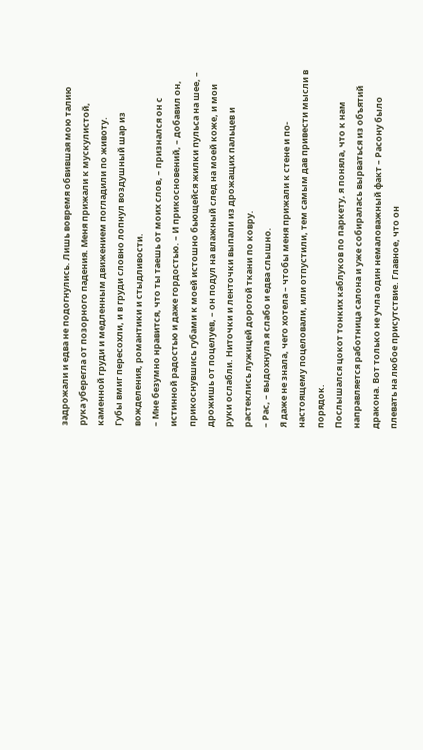задрожали и едва не подогнулись. Лишь вовремя обвившая мою талию рука уберегла от позорного падения. Меня прижали к мускулистой, каменной груди и медленным движением погладили по животу.
Губы вмиг пересохли, и в груди словно лопнул воздушный шар из вожделения, романтики и стыдливости.
– Мне безумно нравится, что ты таешь от моих слов, – признался он с истинной радостью и даже гордостью. – И прикосновений, – добавил он, прикоснувшись губами к моей истошно бьющейся жилки пульса на шее, – дрожишь от поцелуев, – он подул на влажный след на моей коже, и мои руки ослабли. Ниточки и ленточки выпали из дрожащих пальцев и растеклись лужицей дорогой ткани по ковру.
– Рас, – выдохнула я слабо и едва слышно.
Я даже не знала, чего хотела – чтобы меня прижали к стене и по-настоящему поцеловали, или отпустили, тем самым дав привести мысли в порядок.
Послышался цокот тонких каблуков по паркету, я поняла, что к нам направляется работница салона и уже собиралась вырваться из объятий дракона. Вот только не учла один немаловажный факт – Расону было плевать на любое присутствие. Главное, что он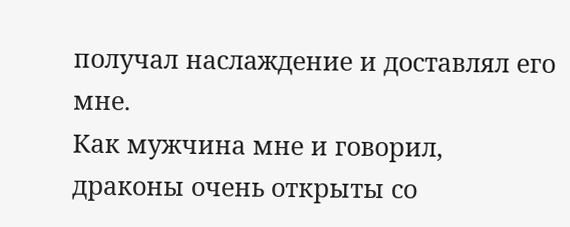получал наслаждение и доставлял его мне.
Как мужчина мне и говорил, драконы очень открыты со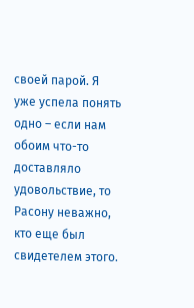своей парой. Я уже успела понять одно – если нам обоим что-то доставляло удовольствие, то Расону неважно, кто еще был свидетелем этого.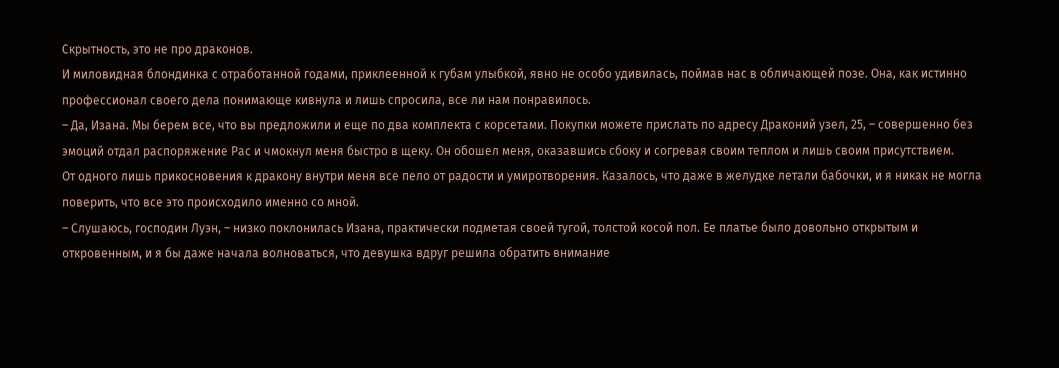Скрытность, это не про драконов.
И миловидная блондинка с отработанной годами, приклеенной к губам улыбкой, явно не особо удивилась, поймав нас в обличающей позе. Она, как истинно профессионал своего дела понимающе кивнула и лишь спросила, все ли нам понравилось.
– Да, Изана. Мы берем все, что вы предложили и еще по два комплекта с корсетами. Покупки можете прислать по адресу Драконий узел, 25, – совершенно без эмоций отдал распоряжение Рас и чмокнул меня быстро в щеку. Он обошел меня, оказавшись сбоку и согревая своим теплом и лишь своим присутствием.
От одного лишь прикосновения к дракону внутри меня все пело от радости и умиротворения. Казалось, что даже в желудке летали бабочки, и я никак не могла поверить, что все это происходило именно со мной.
– Слушаюсь, господин Луэн, – низко поклонилась Изана, практически подметая своей тугой, толстой косой пол. Ее платье было довольно открытым и откровенным, и я бы даже начала волноваться, что девушка вдруг решила обратить внимание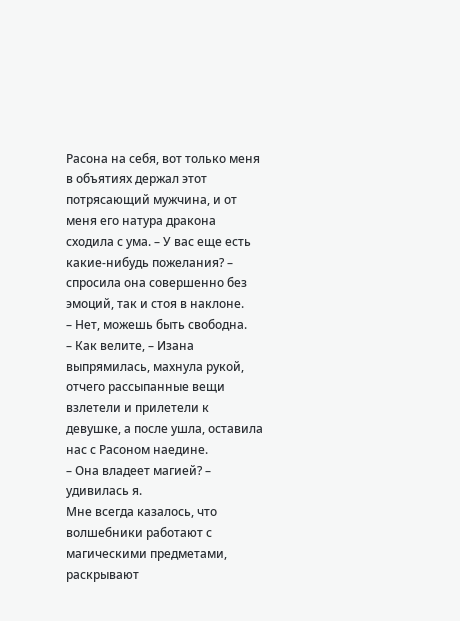Расона на себя, вот только меня в объятиях держал этот потрясающий мужчина, и от меня его натура дракона сходила с ума. – У вас еще есть какие-нибудь пожелания? – спросила она совершенно без эмоций, так и стоя в наклоне.
– Нет, можешь быть свободна.
– Как велите, – Изана выпрямилась, махнула рукой, отчего рассыпанные вещи взлетели и прилетели к девушке, а после ушла, оставила нас с Расоном наедине.
– Она владеет магией? – удивилась я.
Мне всегда казалось, что волшебники работают с магическими предметами, раскрывают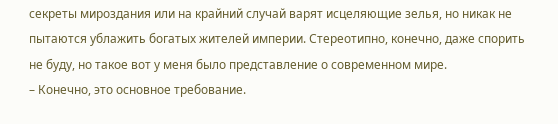секреты мироздания или на крайний случай варят исцеляющие зелья, но никак не пытаются ублажить богатых жителей империи. Стереотипно, конечно, даже спорить не буду, но такое вот у меня было представление о современном мире.
– Конечно, это основное требование.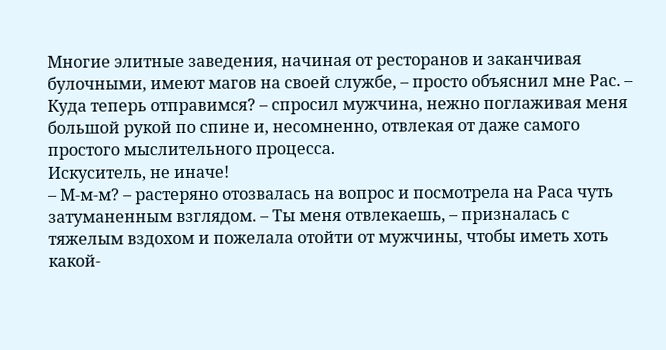Многие элитные заведения, начиная от ресторанов и заканчивая булочными, имеют магов на своей службе, – просто объяснил мне Рас. – Куда теперь отправимся? – спросил мужчина, нежно поглаживая меня большой рукой по спине и, несомненно, отвлекая от даже самого простого мыслительного процесса.
Искуситель, не иначе!
– М-м-м? – растеряно отозвалась на вопрос и посмотрела на Раса чуть затуманенным взглядом. – Ты меня отвлекаешь, – призналась с тяжелым вздохом и пожелала отойти от мужчины, чтобы иметь хоть какой-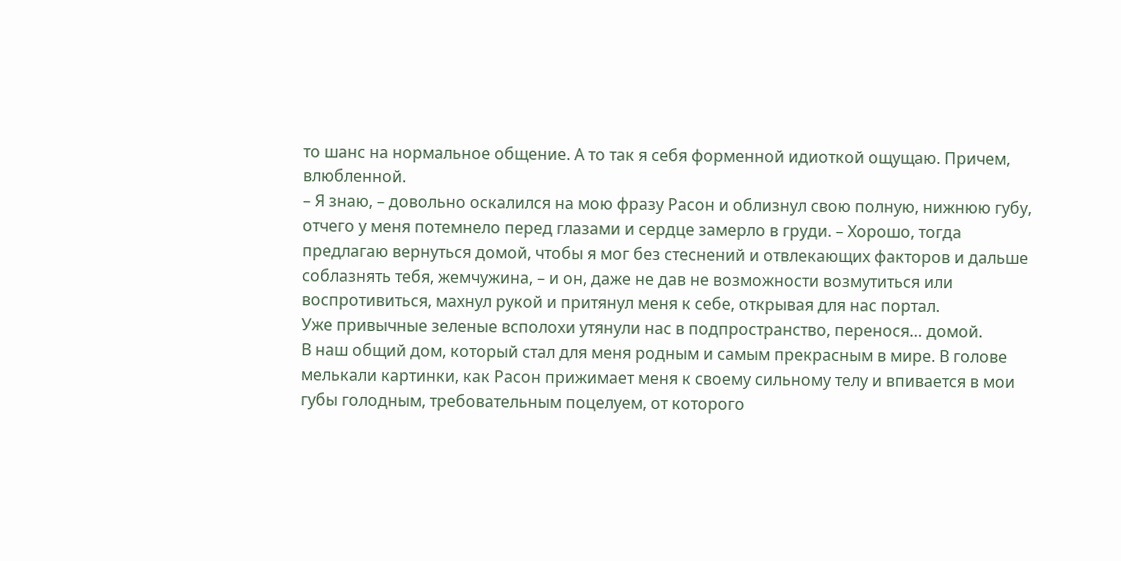то шанс на нормальное общение. А то так я себя форменной идиоткой ощущаю. Причем, влюбленной.
– Я знаю, – довольно оскалился на мою фразу Расон и облизнул свою полную, нижнюю губу, отчего у меня потемнело перед глазами и сердце замерло в груди. – Хорошо, тогда предлагаю вернуться домой, чтобы я мог без стеснений и отвлекающих факторов и дальше соблазнять тебя, жемчужина, – и он, даже не дав не возможности возмутиться или воспротивиться, махнул рукой и притянул меня к себе, открывая для нас портал.
Уже привычные зеленые всполохи утянули нас в подпространство, перенося… домой.
В наш общий дом, который стал для меня родным и самым прекрасным в мире. В голове мелькали картинки, как Расон прижимает меня к своему сильному телу и впивается в мои губы голодным, требовательным поцелуем, от которого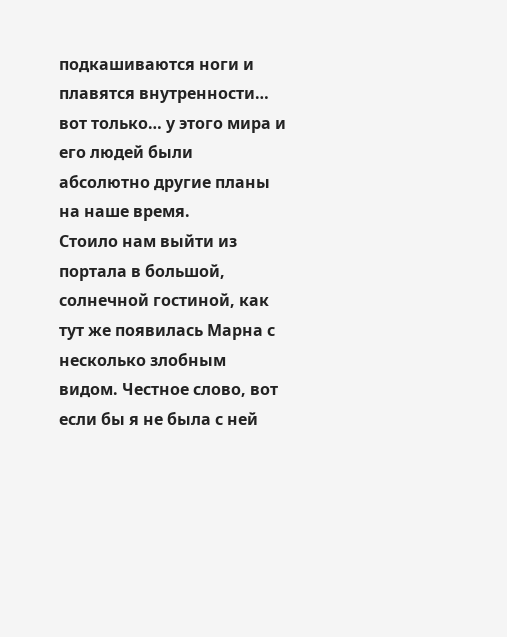подкашиваются ноги и плавятся внутренности… вот только… у этого мира и его людей были абсолютно другие планы на наше время.
Стоило нам выйти из портала в большой, солнечной гостиной, как тут же появилась Марна с несколько злобным видом. Честное слово, вот если бы я не была с ней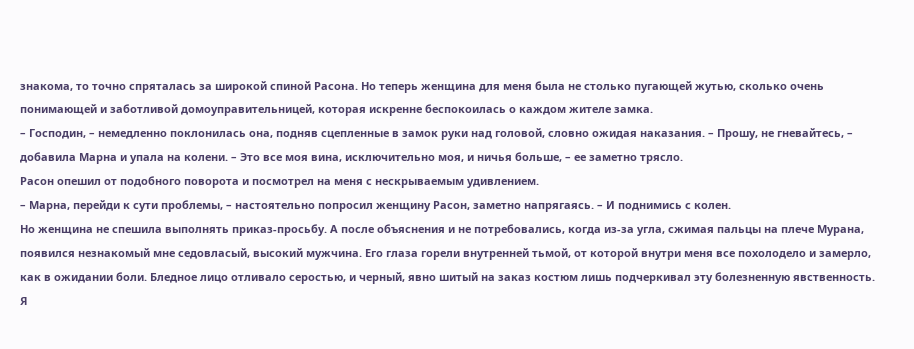знакома, то точно спряталась за широкой спиной Расона. Но теперь женщина для меня была не столько пугающей жутью, сколько очень понимающей и заботливой домоуправительницей, которая искренне беспокоилась о каждом жителе замка.
– Господин, – немедленно поклонилась она, подняв сцепленные в замок руки над головой, словно ожидая наказания. – Прошу, не гневайтесь, – добавила Марна и упала на колени. – Это все моя вина, исключительно моя, и ничья больше, – ее заметно трясло.
Расон опешил от подобного поворота и посмотрел на меня с нескрываемым удивлением.
– Марна, перейди к сути проблемы, – настоятельно попросил женщину Расон, заметно напрягаясь. – И поднимись с колен.
Но женщина не спешила выполнять приказ-просьбу. А после объяснения и не потребовались, когда из-за угла, сжимая пальцы на плече Мурана, появился незнакомый мне седовласый, высокий мужчина. Его глаза горели внутренней тьмой, от которой внутри меня все похолодело и замерло, как в ожидании боли. Бледное лицо отливало серостью, и черный, явно шитый на заказ костюм лишь подчеркивал эту болезненную явственность.
Я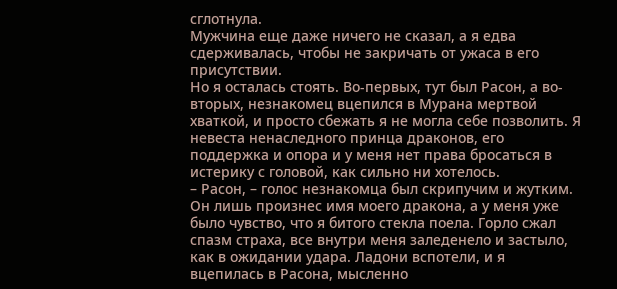сглотнула.
Мужчина еще даже ничего не сказал, а я едва сдерживалась, чтобы не закричать от ужаса в его присутствии.
Но я осталась стоять. Во-первых, тут был Расон, а во-вторых, незнакомец вцепился в Мурана мертвой хваткой, и просто сбежать я не могла себе позволить. Я невеста ненаследного принца драконов, его поддержка и опора и у меня нет права бросаться в истерику с головой, как сильно ни хотелось.
– Расон, – голос незнакомца был скрипучим и жутким. Он лишь произнес имя моего дракона, а у меня уже было чувство, что я битого стекла поела. Горло сжал спазм страха, все внутри меня заледенело и застыло, как в ожидании удара. Ладони вспотели, и я вцепилась в Расона, мысленно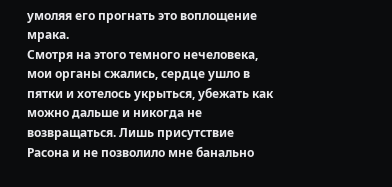умоляя его прогнать это воплощение мрака.
Смотря на этого темного нечеловека, мои органы сжались, сердце ушло в пятки и хотелось укрыться, убежать как можно дальше и никогда не возвращаться. Лишь присутствие Расона и не позволило мне банально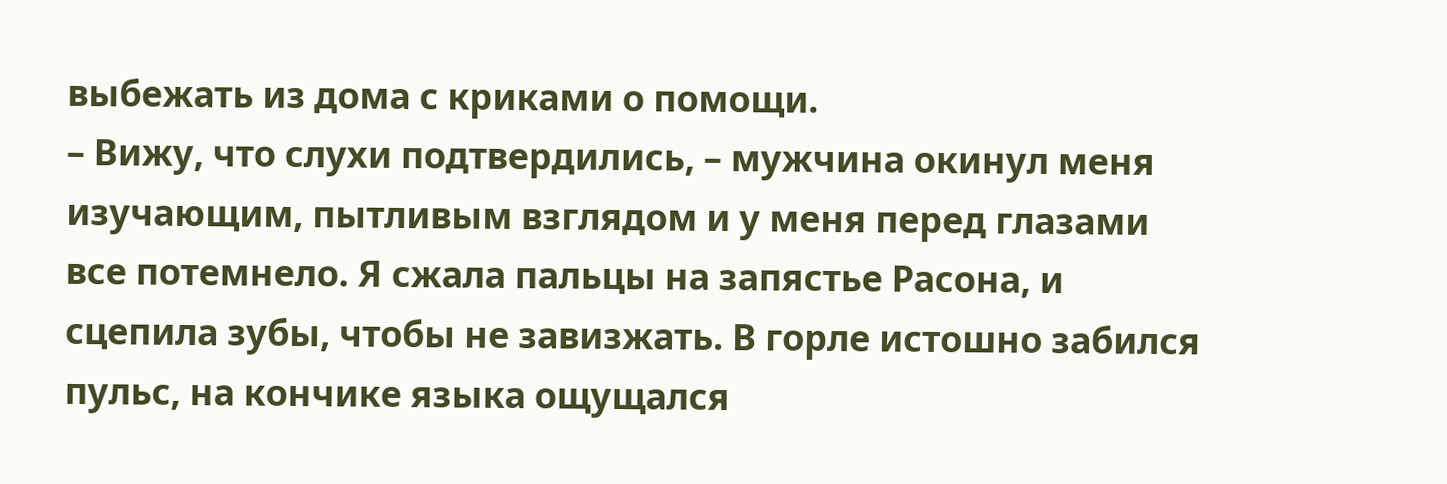выбежать из дома с криками о помощи.
– Вижу, что слухи подтвердились, – мужчина окинул меня изучающим, пытливым взглядом и у меня перед глазами все потемнело. Я сжала пальцы на запястье Расона, и сцепила зубы, чтобы не завизжать. В горле истошно забился пульс, на кончике языка ощущался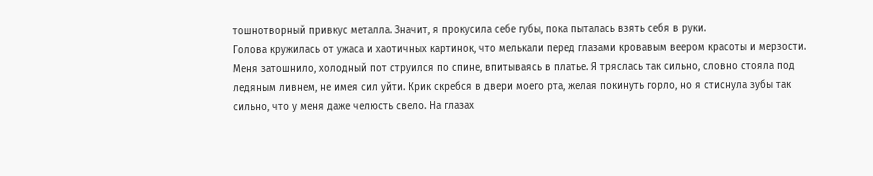тошнотворный привкус металла. Значит, я прокусила себе губы, пока пыталась взять себя в руки.
Голова кружилась от ужаса и хаотичных картинок, что мелькали перед глазами кровавым веером красоты и мерзости. Меня затошнило, холодный пот струился по спине, впитываясь в платье. Я тряслась так сильно, словно стояла под ледяным ливнем, не имея сил уйти. Крик скребся в двери моего рта, желая покинуть горло, но я стиснула зубы так сильно, что у меня даже челюсть свело. На глазах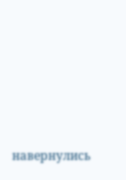навернулись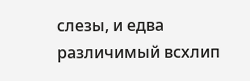слезы, и едва различимый всхлип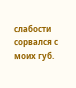слабости сорвался с моих губ.